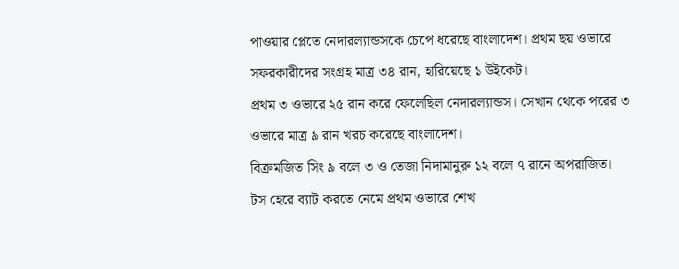পাওয়ার প্লেতে নেদারল্যান্ডসকে চেপে ধরেছে বাংলাদেশ। প্রথম ছয় ওভারে সফরকারীদের সংগ্রহ মাত্র ৩৪ রান, হারিয়েছে ১ উইকেট।
প্রথম ৩ ওভারে ২৫ রান করে ফেলেছিল নেদারল্যান্ডস। সেখান থেকে পরের ৩ ওভারে মাত্র ৯ রান খরচ করেছে বাংলাদেশ।
বিক্রমজিত সিং ৯ বলে ৩ ও তেজা নিদামানুরু ১২ বলে ৭ রানে অপরাজিত।
টস হেরে ব্যাট করতে নেমে প্রথম ওভারে শেখ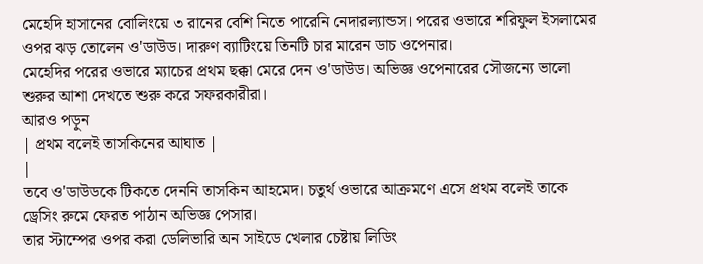মেহেদি হাসানের বোলিংয়ে ৩ রানের বেশি নিতে পারেনি নেদারল্যান্ডস। পরের ওভারে শরিফুল ইসলামের ওপর ঝড় তোলেন ও'ডাউড। দারুণ ব্যাটিংয়ে তিনটি চার মারেন ডাচ ওপেনার।
মেহেদির পরের ওভারে ম্যাচের প্রথম ছক্কা মেরে দেন ও'ডাউড। অভিজ্ঞ ওপেনারের সৌজন্যে ভালো শুরুর আশা দেখতে শুরু করে সফরকারীরা।
আরও পড়ুন
| প্রথম বলেই তাসকিনের আঘাত |
|
তবে ও'ডাউডকে টিকতে দেননি তাসকিন আহমেদ। চতুর্থ ওভারে আক্রমণে এসে প্রথম বলেই তাকে ড্রেসিং রুমে ফেরত পাঠান অভিজ্ঞ পেসার।
তার স্টাম্পের ওপর করা ডেলিভারি অন সাইডে খেলার চেষ্টায় লিডিং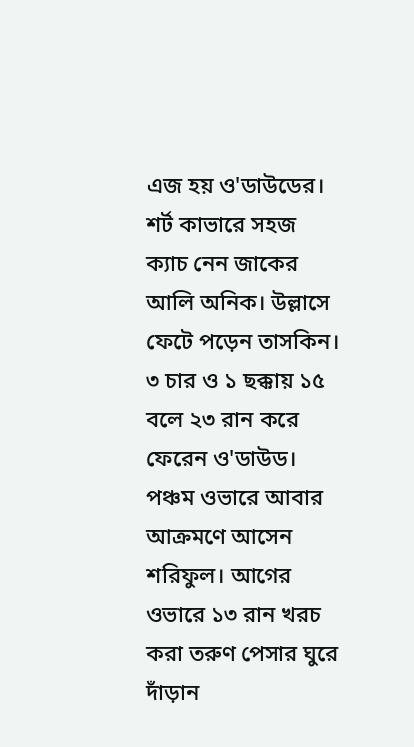এজ হয় ও'ডাউডের। শর্ট কাভারে সহজ ক্যাচ নেন জাকের আলি অনিক। উল্লাসে ফেটে পড়েন তাসকিন।
৩ চার ও ১ ছক্কায় ১৫ বলে ২৩ রান করে ফেরেন ও'ডাউড।
পঞ্চম ওভারে আবার আক্রমণে আসেন শরিফুল। আগের ওভারে ১৩ রান খরচ করা তরুণ পেসার ঘুরে দাঁড়ান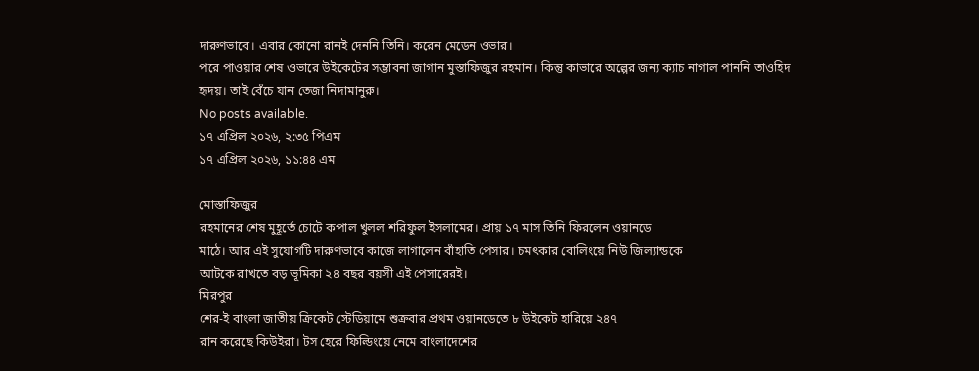দারুণভাবে। এবার কোনো রানই দেননি তিনি। করেন মেডেন ওভার।
পরে পাওয়ার শেষ ওভারে উইকেটের সম্ভাবনা জাগান মুস্তাফিজুর রহমান। কিন্তু কাভারে অল্পের জন্য ক্যাচ নাগাল পাননি তাওহিদ হৃদয়। তাই বেঁচে যান তেজা নিদামানুরু।
No posts available.
১৭ এপ্রিল ২০২৬, ২:৩৫ পিএম
১৭ এপ্রিল ২০২৬, ১১:৪৪ এম

মোস্তাফিজুর
রহমানের শেষ মুহূর্তে চোটে কপাল খুলল শরিফুল ইসলামের। প্রায় ১৭ মাস তিনি ফিরলেন ওয়ানডে
মাঠে। আর এই সুযোগটি দারুণভাবে কাজে লাগালেন বাঁহাতি পেসার। চমৎকার বোলিংয়ে নিউ জিল্যান্ডকে
আটকে রাখতে বড় ভূমিকা ২৪ বছর বয়সী এই পেসারেরই।
মিরপুর
শের-ই বাংলা জাতীয় ক্রিকেট স্টেডিয়ামে শুক্রবার প্রথম ওয়ানডেতে ৮ উইকেট হারিয়ে ২৪৭
রান করেছে কিউইরা। টস হেরে ফিল্ডিংয়ে নেমে বাংলাদেশের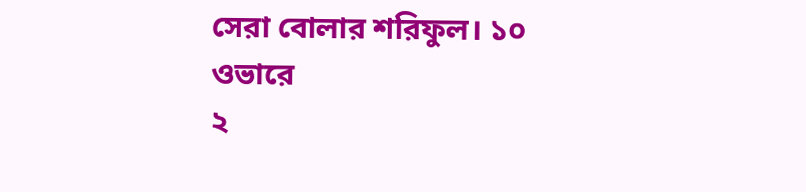সেরা বোলার শরিফুল। ১০ ওভারে
২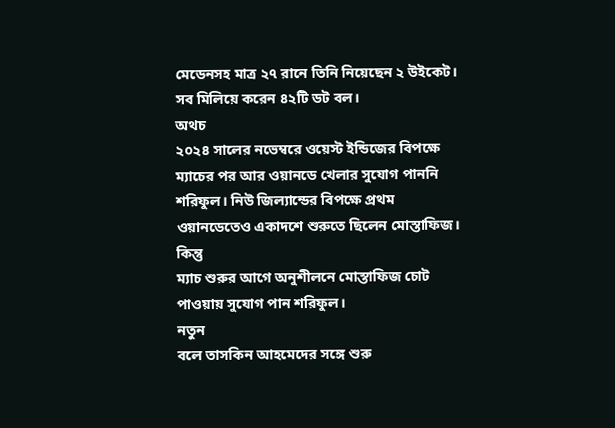মেডেনসহ মাত্র ২৭ রানে তিনি নিয়েছেন ২ উইকেট। সব মিলিয়ে করেন ৪২টি ডট বল।
অথচ
২০২৪ সালের নভেম্বরে ওয়েস্ট ইন্ডিজের বিপক্ষে ম্যাচের পর আর ওয়ানডে খেলার সুযোগ পাননি
শরিফুল। নিউ জিল্যান্ডের বিপক্ষে প্রথম ওয়ানডেতেও একাদশে শুরুতে ছিলেন মোস্তাফিজ। কিন্তু
ম্যাচ শুরুর আগে অনুশীলনে মোস্তাফিজ চোট পাওয়ায় সুযোগ পান শরিফুল।
নতুন
বলে তাসকিন আহমেদের সঙ্গে শুরু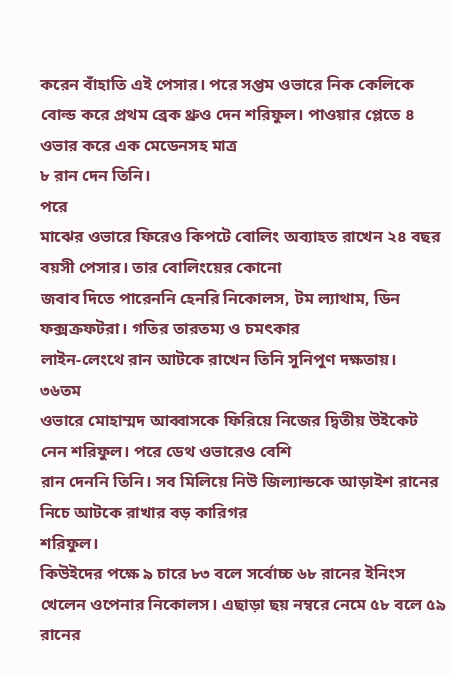করেন বাঁহাতি এই পেসার। পরে সপ্তম ওভারে নিক কেলিকে
বোল্ড করে প্রথম ব্রেক থ্রুও দেন শরিফুল। পাওয়ার প্লেতে ৪ ওভার করে এক মেডেনসহ মাত্র
৮ রান দেন তিনি।
পরে
মাঝের ওভারে ফিরেও কিপটে বোলিং অব্যাহত রাখেন ২৪ বছর বয়সী পেসার। তার বোলিংয়ের কোনো
জবাব দিতে পারেননি হেনরি নিকোলস, টম ল্যাথাম, ডিন ফক্সক্রফটরা। গতির তারতম্য ও চমৎকার
লাইন-লেংথে রান আটকে রাখেন তিনি সুনিপুণ দক্ষতায়।
৩৬তম
ওভারে মোহাম্মদ আব্বাসকে ফিরিয়ে নিজের দ্বিতীয় উইকেট নেন শরিফুল। পরে ডেথ ওভারেও বেশি
রান দেননি তিনি। সব মিলিয়ে নিউ জিল্যান্ডকে আড়াইশ রানের নিচে আটকে রাখার বড় কারিগর
শরিফুল।
কিউইদের পক্ষে ৯ চারে ৮৩ বলে সর্বোচ্চ ৬৮ রানের ইনিংস খেলেন ওপেনার নিকোলস। এছাড়া ছয় নম্বরে নেমে ৫৮ বলে ৫৯ রানের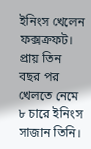ইনিংস খেলেন ফক্সক্রফট। প্রায় তিন বছর পর খেলতে নেমে ৮ চারে ইনিংস সাজান তিনি।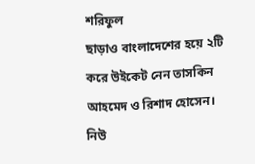শরিফুল
ছাড়াও বাংলাদেশের হয়ে ২টি করে উইকেট নেন তাসকিন আহমেদ ও রিশাদ হোসেন।
নিউ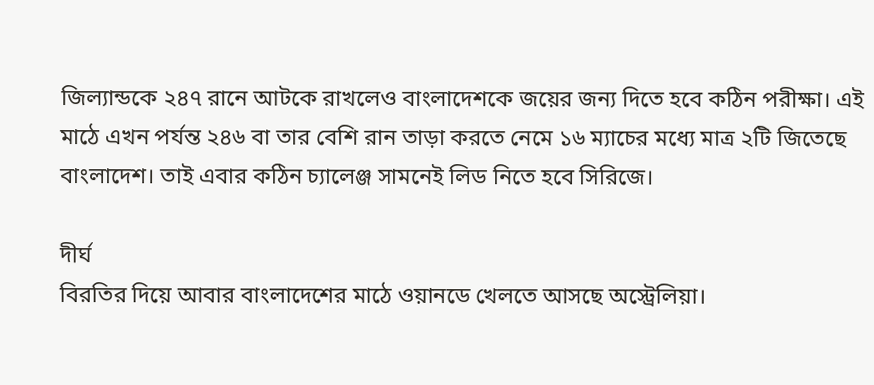জিল্যান্ডকে ২৪৭ রানে আটকে রাখলেও বাংলাদেশকে জয়ের জন্য দিতে হবে কঠিন পরীক্ষা। এই
মাঠে এখন পর্যন্ত ২৪৬ বা তার বেশি রান তাড়া করতে নেমে ১৬ ম্যাচের মধ্যে মাত্র ২টি জিতেছে
বাংলাদেশ। তাই এবার কঠিন চ্যালেঞ্জ সামনেই লিড নিতে হবে সিরিজে।

দীর্ঘ
বিরতির দিয়ে আবার বাংলাদেশের মাঠে ওয়ানডে খেলতে আসছে অস্ট্রেলিয়া।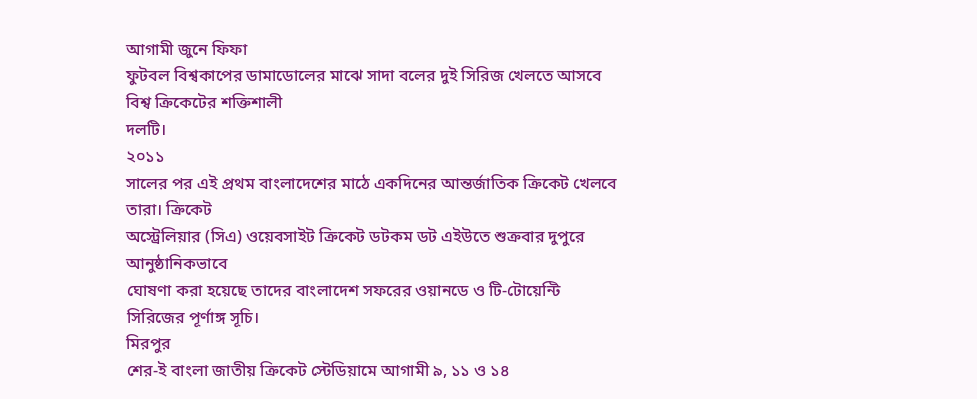আগামী জুনে ফিফা
ফুটবল বিশ্বকাপের ডামাডোলের মাঝে সাদা বলের দুই সিরিজ খেলতে আসবে বিশ্ব ক্রিকেটের শক্তিশালী
দলটি।
২০১১
সালের পর এই প্রথম বাংলাদেশের মাঠে একদিনের আন্তর্জাতিক ক্রিকেট খেলবে তারা। ক্রিকেট
অস্ট্রেলিয়ার (সিএ) ওয়েবসাইট ক্রিকেট ডটকম ডট এইউতে শুক্রবার দুপুরে আনুষ্ঠানিকভাবে
ঘোষণা করা হয়েছে তাদের বাংলাদেশ সফরের ওয়ানডে ও টি-টোয়েন্টি সিরিজের পূর্ণাঙ্গ সূচি।
মিরপুর
শের-ই বাংলা জাতীয় ক্রিকেট স্টেডিয়ামে আগামী ৯, ১১ ও ১৪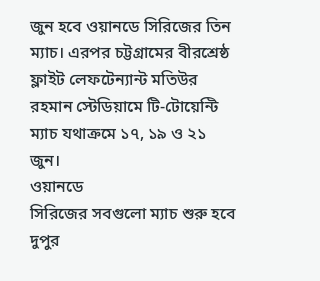জুন হবে ওয়ানডে সিরিজের তিন
ম্যাচ। এরপর চট্টগ্রামের বীরশ্রেষ্ঠ ফ্লাইট লেফটেন্যান্ট মতিউর রহমান স্টেডিয়ামে টি-টোয়েন্টি
ম্যাচ যথাক্রমে ১৭, ১৯ ও ২১ জুন।
ওয়ানডে
সিরিজের সবগুলো ম্যাচ শুরু হবে দুপুর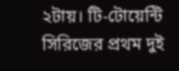২টায়। টি-টোয়েন্টি সিরিজের প্রথম দুই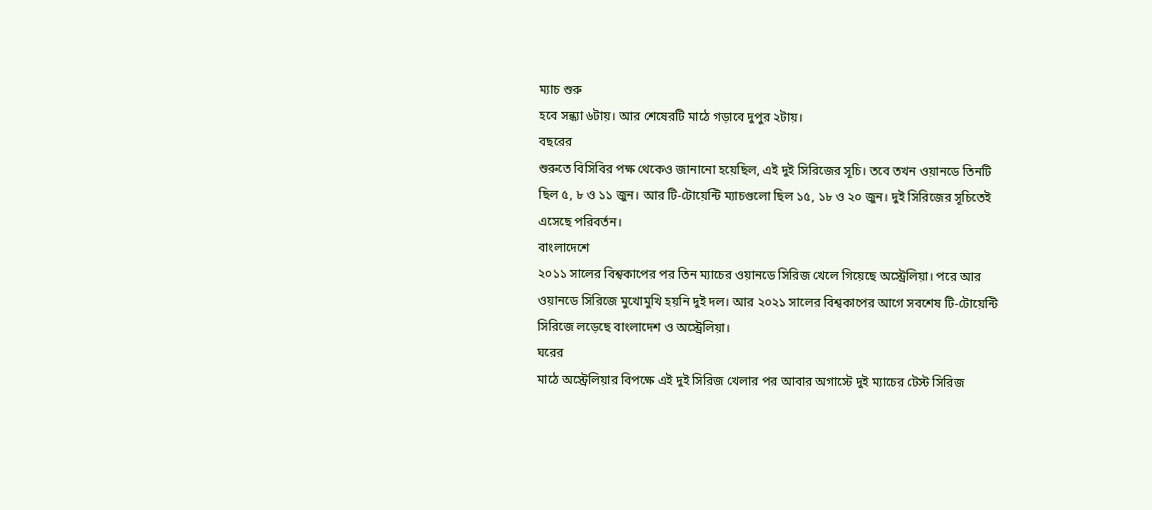ম্যাচ শুরু
হবে সন্ধ্যা ৬টায়। আর শেষেরটি মাঠে গড়াবে দুপুর ২টায়।
বছরের
শুরুতে বিসিবির পক্ষ থেকেও জানানো হয়েছিল, এই দুই সিরিজের সূচি। তবে তখন ওয়ানডে তিনটি
ছিল ৫, ৮ ও ১১ জুন। আর টি-টোয়েন্টি ম্যাচগুলো ছিল ১৫, ১৮ ও ২০ জুন। দুই সিরিজের সূচিতেই
এসেছে পরিবর্তন।
বাংলাদেশে
২০১১ সালের বিশ্বকাপের পর তিন ম্যাচের ওয়ানডে সিরিজ খেলে গিয়েছে অস্ট্রেলিয়া। পরে আর
ওয়ানডে সিরিজে মুখোমুখি হয়নি দুই দল। আর ২০২১ সালের বিশ্বকাপের আগে সবশেষ টি-টোয়েন্টি
সিরিজে লড়েছে বাংলাদেশ ও অস্ট্রেলিয়া।
ঘরের
মাঠে অস্ট্রেলিয়ার বিপক্ষে এই দুই সিরিজ খেলার পর আবার অগাস্টে দুই ম্যাচের টেস্ট সিরিজ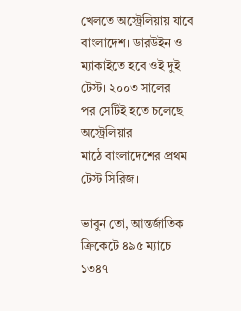খেলতে অস্ট্রেলিয়ায় যাবে বাংলাদেশ। ডারউইন ও ম্যাকাইতে হবে ওই দুই টেস্ট। ২০০৩ সালের
পর সেটিই হতে চলেছে অস্ট্রেলিয়ার
মাঠে বাংলাদেশের প্রথম টেস্ট সিরিজ।

ভাবুন তো, আন্তর্জাতিক ক্রিকেটে ৪৯৫ ম্যাচে ১৩৪৭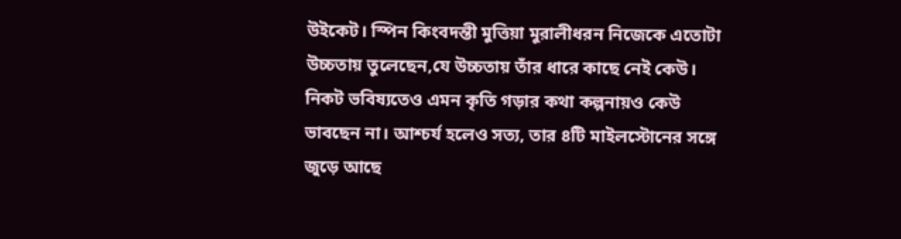উইকেট। স্পিন কিংবদন্তী মুত্তিয়া মুরালীধরন নিজেকে এতোটা উচ্চতায় তুলেছেন,যে উচ্চতায় তাঁর ধারে কাছে নেই কেউ। নিকট ভবিষ্যতেও এমন কৃতি গড়ার কথা কল্পনায়ও কেউ ভাবছেন না। আশ্চর্য হলেও সত্য, তার ৪টি মাইলস্টোনের সঙ্গে জুড়ে আছে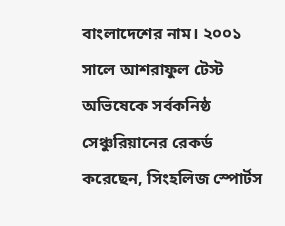বাংলাদেশের নাম। ২০০১ সালে আশরাফুল টেস্ট অভিষেকে সর্বকনিষ্ঠ সেঞ্চুরিয়ানের রেকর্ড করেছেন, সিংহলিজ স্পোর্টস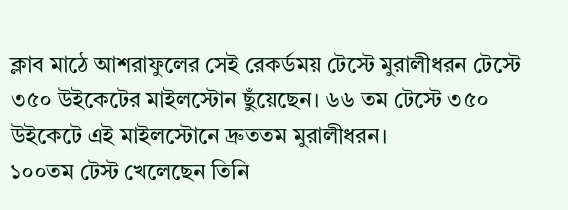ক্লাব মাঠে আশরাফুলের সেই রেকর্ডময় টেস্টে মুরালীধরন টেস্টে ৩৫০ উইকেটের মাইলস্টোন ছুঁয়েছেন। ৬৬ তম টেস্টে ৩৫০ উইকেটে এই মাইলস্টোনে দ্রুততম মুরালীধরন।
১০০তম টেস্ট খেলেছেন তিনি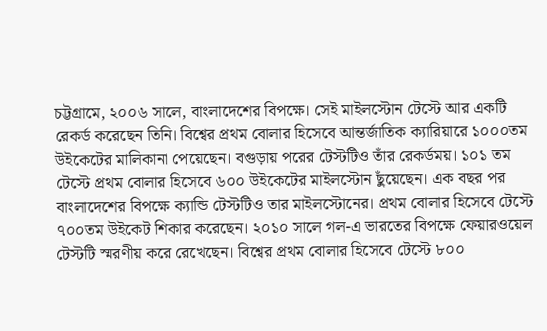চট্টগ্রামে, ২০০৬ সালে, বাংলাদেশের বিপক্ষে। সেই মাইলস্টোন টেস্টে আর একটি রেকর্ড করেছেন তিনি। বিশ্বের প্রথম বোলার হিসেবে আন্তর্জাতিক ক্যারিয়ারে ১০০০তম উইকেটের মালিকানা পেয়েছেন। বগুড়ায় পরের টেস্টটিও তাঁর রেকর্ডময়। ১০১ তম টেস্টে প্রথম বোলার হিসেবে ৬০০ উইকেটের মাইলস্টোন ছুঁয়েছেন। এক বছর পর বাংলাদেশের বিপক্ষে ক্যান্ডি টেস্টটিও তার মাইলস্টোনের। প্রথম বোলার হিসেবে টেস্টে ৭০০তম উইকেট শিকার করেছেন। ২০১০ সালে গল-এ ভারতের বিপক্ষে ফেয়ারওয়েল টেস্টটি স্মরণীয় করে রেখেছেন। বিশ্বের প্রথম বোলার হিসেবে টেস্টে ৮০০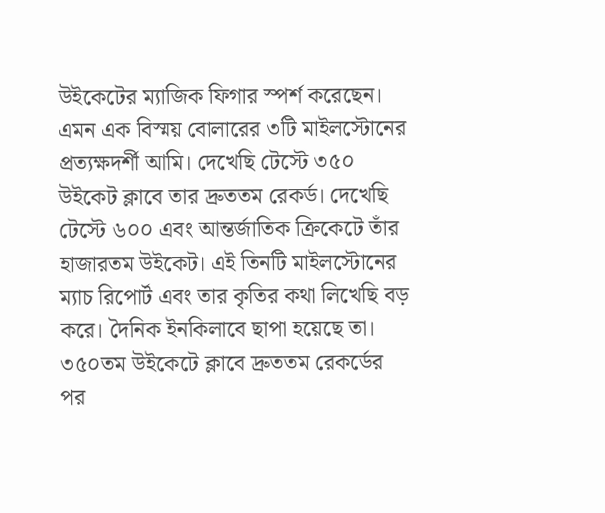উইকেটের ম্যাজিক ফিগার স্পর্শ করেছেন।
এমন এক বিস্ময় বোলারের ৩টি মাইলস্টোনের প্রত্যক্ষদর্শী আমি। দেখেছি টেস্টে ৩৫০ উইকেট ক্লাবে তার দ্রুততম রেকর্ড। দেখেছি টেস্টে ৬০০ এবং আন্তর্জাতিক ক্রিকেটে তাঁর হাজারতম উইকেট। এই তিনটি মাইলস্টোনের ম্যাচ রিপোর্ট এবং তার কৃতির কথা লিখেছি বড় করে। দৈনিক ইনকিলাবে ছাপা হয়েছে তা। ৩৫০তম উইকেটে ক্লাবে দ্রুততম রেকর্ডের পর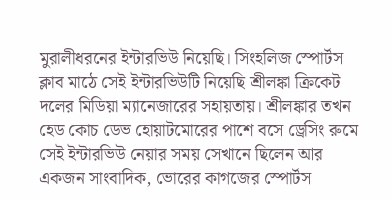মুরালীধরনের ইন্টারভিউ নিয়েছি। সিংহলিজ স্পোর্টস ক্লাব মাঠে সেই ইন্টারভিউটি নিয়েছি শ্রীলঙ্কা ক্রিকেট দলের মিডিয়া ম্যানেজারের সহায়তায়। শ্রীলঙ্কার তখন হেড কোচ ডেভ হোয়াটমোরের পাশে বসে ড্রেসিং রুমে সেই ইন্টারভিউ নেয়ার সময় সেখানে ছিলেন আর একজন সাংবাদিক, ভোরের কাগজের স্পোর্টস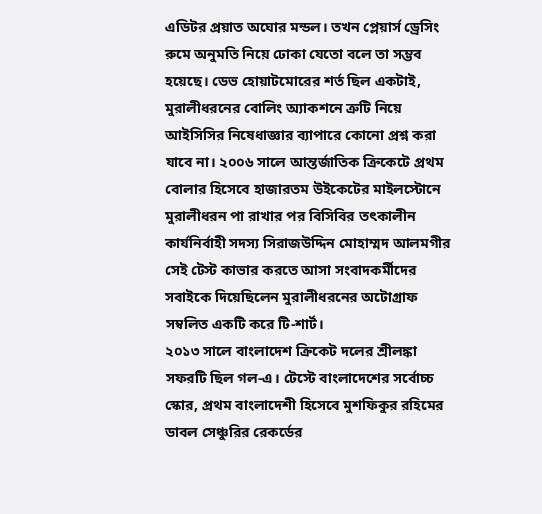এডিটর প্রয়াত অঘোর মন্ডল। তখন প্লেয়ার্স ড্রেসিং রুমে অনুমতি নিয়ে ঢোকা যেতো বলে তা সম্ভব হয়েছে। ডেভ হোয়াটমোরের শর্ত ছিল একটাই, মুরালীধরনের বোলিং অ্যাকশনে ত্রুটি নিয়ে আইসিসির নিষেধাজ্ঞার ব্যাপারে কোনো প্রশ্ন করা যাবে না। ২০০৬ সালে আন্তর্জাতিক ক্রিকেটে প্রথম বোলার হিসেবে হাজারতম উইকেটের মাইলস্টোনে মুরালীধরন পা রাখার পর বিসিবির তৎকালীন কার্যনির্বাহী সদস্য সিরাজউদ্দিন মোহাম্মদ আলমগীর সেই টেস্ট কাভার করতে আসা সংবাদকর্মীদের সবাইকে দিয়েছিলেন মুরালীধরনের অটোগ্রাফ সম্বলিত একটি করে টি-শার্ট।
২০১৩ সালে বাংলাদেশ ক্রিকেট দলের শ্রীলঙ্কা সফরটি ছিল গল-এ। টেস্টে বাংলাদেশের সর্বোচ্চ স্কোর, প্রথম বাংলাদেশী হিসেবে মুশফিকুর রহিমের ডাবল সেঞ্চুরির রেকর্ডের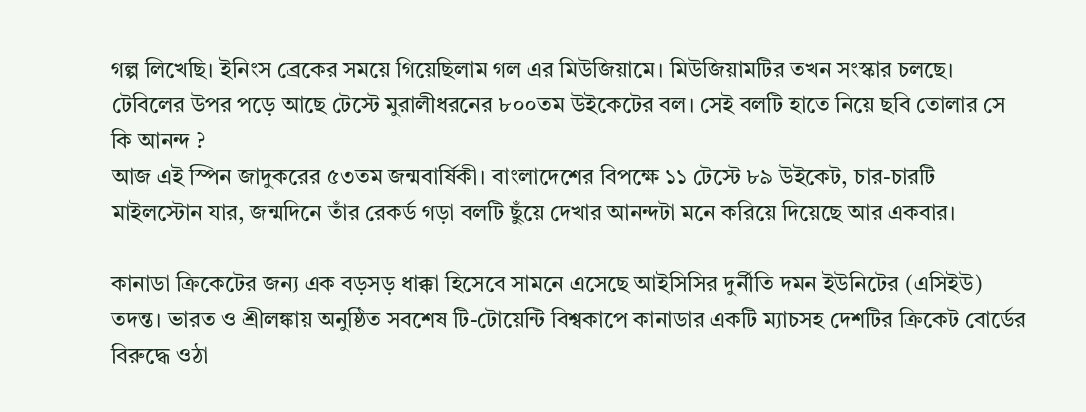গল্প লিখেছি। ইনিংস ব্রেকের সময়ে গিয়েছিলাম গল এর মিউজিয়ামে। মিউজিয়ামটির তখন সংস্কার চলছে। টেবিলের উপর পড়ে আছে টেস্টে মুরালীধরনের ৮০০তম উইকেটের বল। সেই বলটি হাতে নিয়ে ছবি তোলার সে কি আনন্দ ?
আজ এই স্পিন জাদুকরের ৫৩তম জন্মবার্ষিকী। বাংলাদেশের বিপক্ষে ১১ টেস্টে ৮৯ উইকেট, চার-চারটি মাইলস্টোন যার, জন্মদিনে তাঁর রেকর্ড গড়া বলটি ছুঁয়ে দেখার আনন্দটা মনে করিয়ে দিয়েছে আর একবার।

কানাডা ক্রিকেটের জন্য এক বড়সড় ধাক্কা হিসেবে সামনে এসেছে আইসিসির দুর্নীতি দমন ইউনিটের (এসিইউ) তদন্ত। ভারত ও শ্রীলঙ্কায় অনুষ্ঠিত সবশেষ টি-টোয়েন্টি বিশ্বকাপে কানাডার একটি ম্যাচসহ দেশটির ক্রিকেট বোর্ডের বিরুদ্ধে ওঠা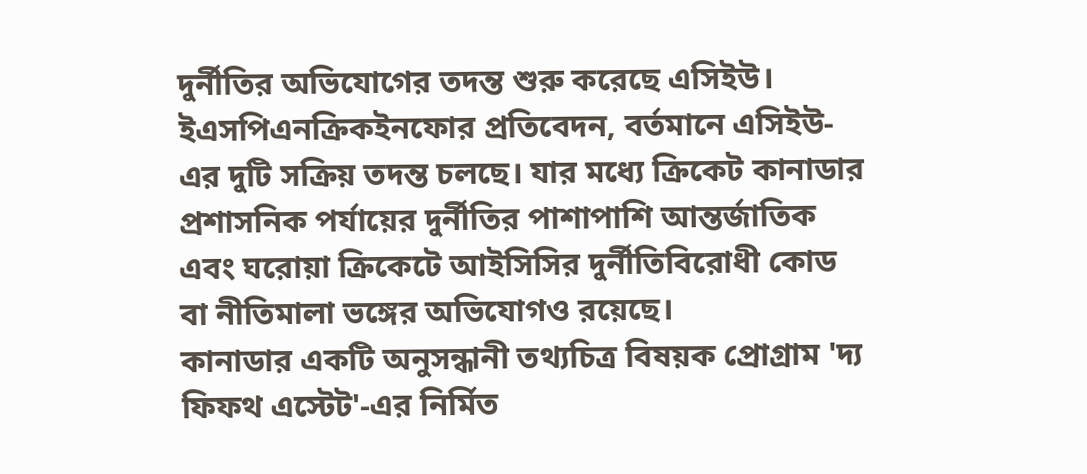দুর্নীতির অভিযোগের তদন্ত শুরু করেছে এসিইউ।
ইএসপিএনক্রিকইনফোর প্রতিবেদন, বর্তমানে এসিইউ-এর দুটি সক্রিয় তদন্ত চলছে। যার মধ্যে ক্রিকেট কানাডার প্রশাসনিক পর্যায়ের দুর্নীতির পাশাপাশি আন্তর্জাতিক এবং ঘরোয়া ক্রিকেটে আইসিসির দুর্নীতিবিরোধী কোড বা নীতিমালা ভঙ্গের অভিযোগও রয়েছে।
কানাডার একটি অনুসন্ধানী তথ্যচিত্র বিষয়ক প্রোগ্রাম 'দ্য ফিফথ এস্টেট'-এর নির্মিত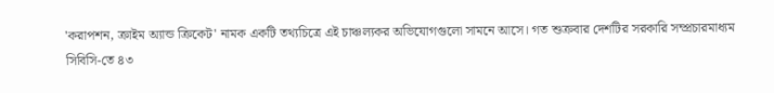'করাপশন, ক্রাইম অ্যান্ড ক্রিকেট' নামক একটি তথ্যচিত্রে এই চাঞ্চল্যকর অভিযোগগুলো সামনে আসে। গত শুক্রবার দেশটির সরকারি সম্প্রচারমাধ্যম সিবিসি-তে ৪৩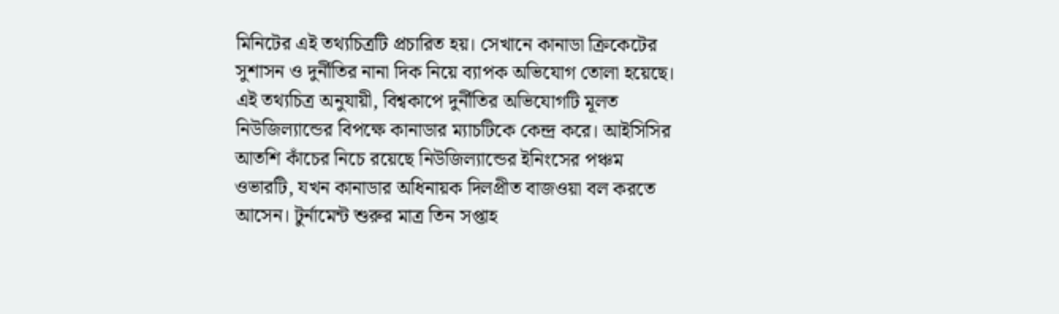মিনিটের এই তথ্যচিত্রটি প্রচারিত হয়। সেখানে কানাডা ক্রিকেটের সুশাসন ও দুর্নীতির নানা দিক নিয়ে ব্যাপক অভিযোগ তোলা হয়েছে।
এই তথ্যচিত্র অনুযায়ী, বিশ্বকাপে দুর্নীতির অভিযোগটি মূলত নিউজিল্যান্ডের বিপক্ষে কানাডার ম্যাচটিকে কেন্দ্র করে। আইসিসির আতশি কাঁচের নিচে রয়েছে নিউজিল্যান্ডের ইনিংসের পঞ্চম ওভারটি, যখন কানাডার অধিনায়ক দিলপ্রীত বাজওয়া বল করতে আসেন। টুর্নামেন্ট শুরুর মাত্র তিন সপ্তাহ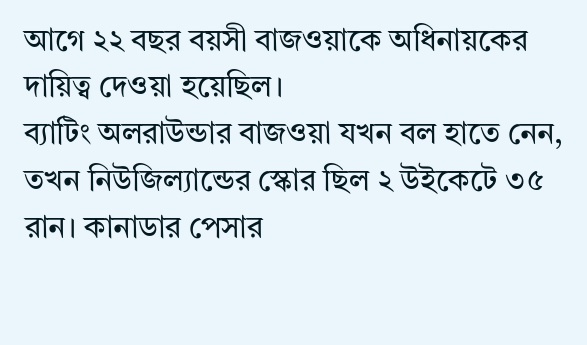আগে ২২ বছর বয়সী বাজওয়াকে অধিনায়কের দায়িত্ব দেওয়া হয়েছিল।
ব্যাটিং অলরাউন্ডার বাজওয়া যখন বল হাতে নেন, তখন নিউজিল্যান্ডের স্কোর ছিল ২ উইকেটে ৩৫ রান। কানাডার পেসার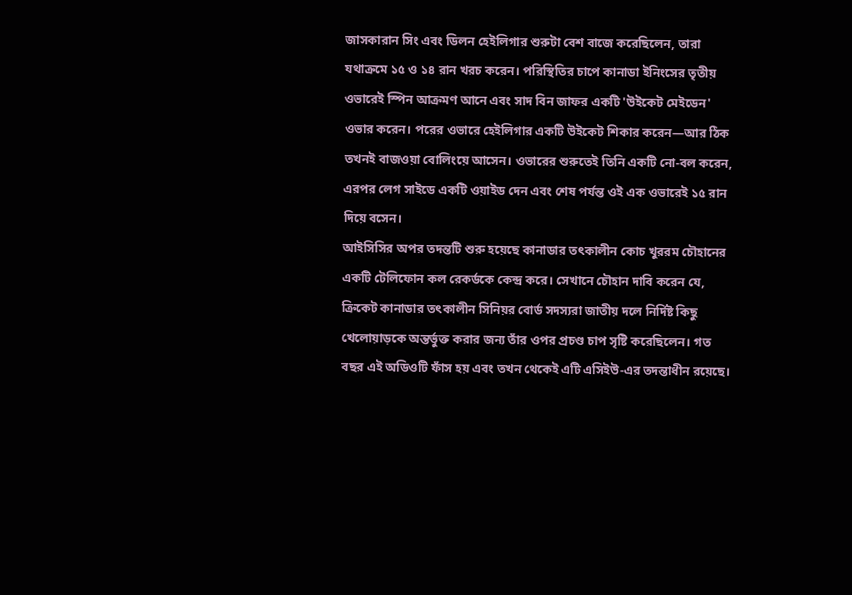জাসকারান সিং এবং ডিলন হেইলিগার শুরুটা বেশ বাজে করেছিলেন, তারা যথাক্রমে ১৫ ও ১৪ রান খরচ করেন। পরিস্থিতির চাপে কানাডা ইনিংসের তৃতীয় ওভারেই স্পিন আক্রমণ আনে এবং সাদ বিন জাফর একটি 'উইকেট মেইডেন' ওভার করেন। পরের ওভারে হেইলিগার একটি উইকেট শিকার করেন—আর ঠিক তখনই বাজওয়া বোলিংয়ে আসেন। ওভারের শুরুতেই তিনি একটি নো-বল করেন, এরপর লেগ সাইডে একটি ওয়াইড দেন এবং শেষ পর্যন্ত ওই এক ওভারেই ১৫ রান দিয়ে বসেন।
আইসিসির অপর তদন্তটি শুরু হয়েছে কানাডার তৎকালীন কোচ খুররম চৌহানের একটি টেলিফোন কল রেকর্ডকে কেন্দ্র করে। সেখানে চৌহান দাবি করেন যে, ক্রিকেট কানাডার তৎকালীন সিনিয়র বোর্ড সদস্যরা জাতীয় দলে নির্দিষ্ট কিছু খেলোয়াড়কে অন্তর্ভুক্ত করার জন্য তাঁর ওপর প্রচণ্ড চাপ সৃষ্টি করেছিলেন। গত বছর এই অডিওটি ফাঁস হয় এবং তখন থেকেই এটি এসিইউ-এর তদন্তাধীন রয়েছে।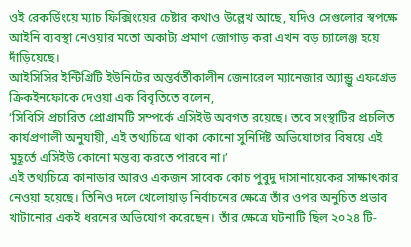ওই রেকর্ডিংয়ে ম্যাচ ফিক্সিংয়ের চেষ্টার কথাও উল্লেখ আছে, যদিও সেগুলোর স্বপক্ষে আইনি ব্যবস্থা নেওয়ার মতো অকাট্য প্রমাণ জোগাড় করা এখন বড় চ্যালেঞ্জ হয়ে দাঁড়িয়েছে।
আইসিসির ইন্টিগ্রিটি ইউনিটের অন্তর্বর্তীকালীন জেনারেল ম্যানেজার অ্যান্ড্রু এফগ্রেভ ক্রিকইনফোকে দেওয়া এক বিবৃতিতে বলেন,
‘সিবিসি প্রচারিত প্রোগ্রামটি সম্পর্কে এসিইউ অবগত রয়েছে। তবে সংস্থাটির প্রচলিত কার্যপ্রণালী অনুযায়ী, এই তথ্যচিত্রে থাকা কোনো সুনির্দিষ্ট অভিযোগের বিষয়ে এই মুহূর্তে এসিইউ কোনো মন্তব্য করতে পারবে না।’
এই তথ্যচিত্রে কানাডার আরও একজন সাবেক কোচ পুবুদু দাসানায়েকের সাক্ষাৎকার নেওয়া হয়েছে। তিনিও দলে খেলোয়াড় নির্বাচনের ক্ষেত্রে তাঁর ওপর অনুচিত প্রভাব খাটানোর একই ধরনের অভিযোগ করেছেন। তাঁর ক্ষেত্রে ঘটনাটি ছিল ২০২৪ টি-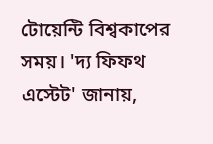টোয়েন্টি বিশ্বকাপের সময়। 'দ্য ফিফথ এস্টেট' জানায়,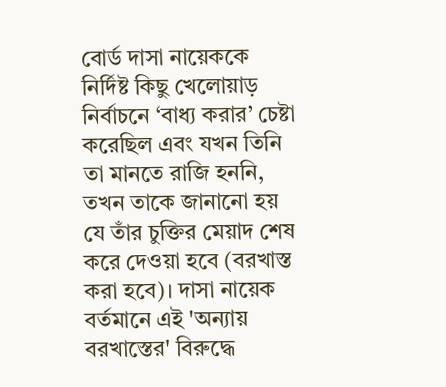বোর্ড দাসা নায়েককে নির্দিষ্ট কিছু খেলোয়াড় নির্বাচনে ‘বাধ্য করার’ চেষ্টা করেছিল এবং যখন তিনি তা মানতে রাজি হননি, তখন তাকে জানানো হয় যে তাঁর চুক্তির মেয়াদ শেষ করে দেওয়া হবে (বরখাস্ত করা হবে)। দাসা নায়েক বর্তমানে এই 'অন্যায় বরখাস্তের' বিরুদ্ধে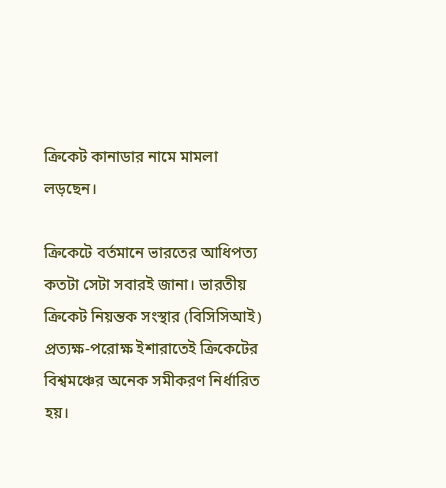ক্রিকেট কানাডার নামে মামলা লড়ছেন।

ক্রিকেটে বর্তমানে ভারতের আধিপত্য কতটা সেটা সবারই জানা। ভারতীয় ক্রিকেট নিয়ন্তক সংস্থার (বিসিসিআই) প্রত্যক্ষ-পরোক্ষ ইশারাতেই ক্রিকেটের বিশ্বমঞ্চের অনেক সমীকরণ নির্ধারিত হয়।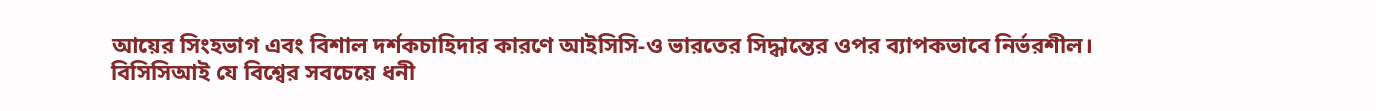আয়ের সিংহভাগ এবং বিশাল দর্শকচাহিদার কারণে আইসিসি-ও ভারতের সিদ্ধান্তের ওপর ব্যাপকভাবে নির্ভরশীল।
বিসিসিআই যে বিশ্বের সবচেয়ে ধনী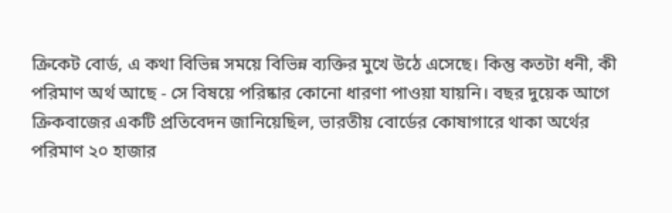ক্রিকেট বোর্ড, এ কথা বিভিন্ন সময়ে বিভিন্ন ব্যক্তির মুখে উঠে এসেছে। কিন্তু কতটা ধনী, কী পরিমাণ অর্থ আছে - সে বিষয়ে পরিষ্কার কোনো ধারণা পাওয়া যায়নি। বছর দুয়েক আগে ক্রিকবাজের একটি প্রতিবেদন জানিয়েছিল, ভারতীয় বোর্ডের কোষাগারে থাকা অর্থের পরিমাণ ২০ হাজার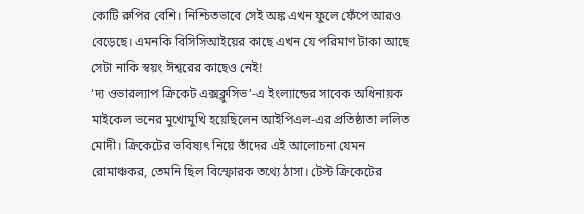কোটি রুপির বেশি। নিশ্চিতভাবে সেই অঙ্ক এখন ফুলে ফেঁপে আরও বেড়েছে। এমনকি বিসিসিআইয়ের কাছে এখন যে পরিমাণ টাকা আছে সেটা নাকি স্বয়ং ঈশ্বরের কাছেও নেই!
‘দ্য ওভারল্যাপ ক্রিকেট এক্সক্লুসিভ’-এ ইংল্যান্ডের সাবেক অধিনায়ক মাইকেল ভনের মুখোমুখি হয়েছিলেন আইপিএল-এর প্রতিষ্ঠাতা ললিত মোদী। ক্রিকেটের ভবিষ্যৎ নিয়ে তাঁদের এই আলোচনা যেমন রোমাঞ্চকর, তেমনি ছিল বিস্ফোরক তথ্যে ঠাসা। টেস্ট ক্রিকেটের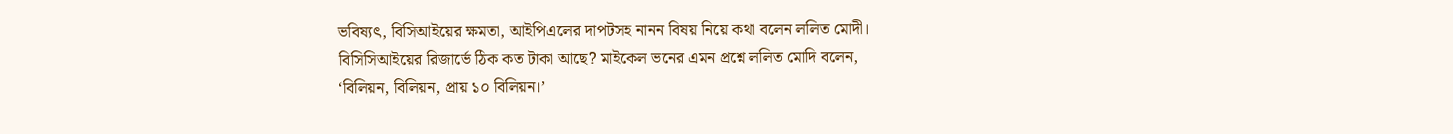ভবিষ্যৎ, বিসিআইয়ের ক্ষমতা, আইপিএলের দাপটসহ নানন বিষয় নিয়ে কথা বলেন ললিত মোদী।
বিসিসিআইয়ের রিজার্ভে ঠিক কত টাকা আছে? মাইকেল ভনের এমন প্রশ্নে ললিত মোদি বলেন,
‘বিলিয়ন, বিলিয়ন, প্রায় ১০ বিলিয়ন।’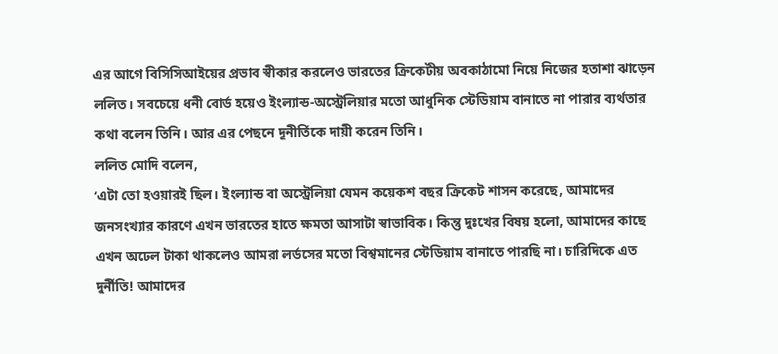এর আগে বিসিসিআইয়ের প্রভাব স্বীকার করলেও ভারতের ক্রিকেটীয় অবকাঠামো নিয়ে নিজের হতাশা ঝাড়েন ললিত। সবচেয়ে ধনী বোর্ড হয়েও ইংল্যান্ড-অস্ট্রেলিয়ার মতো আধুনিক স্টেডিয়াম বানাতে না পারার ব্যর্থতার কথা বলেন তিনি। আর এর পেছনে দূনীর্তিকে দায়ী করেন তিনি।
ললিত মোদি বলেন,
‘এটা তো হওয়ারই ছিল। ইংল্যান্ড বা অস্ট্রেলিয়া যেমন কয়েকশ বছর ক্রিকেট শাসন করেছে, আমাদের জনসংখ্যার কারণে এখন ভারতের হাতে ক্ষমতা আসাটা স্বাভাবিক। কিন্তু দুঃখের বিষয় হলো, আমাদের কাছে এখন অঢেল টাকা থাকলেও আমরা লর্ডসের মতো বিশ্বমানের স্টেডিয়াম বানাতে পারছি না। চারিদিকে এত দুর্নীতি! আমাদের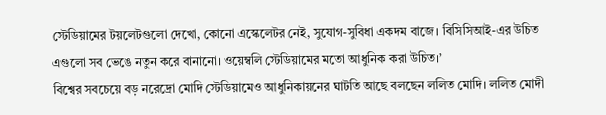স্টেডিয়ামের টয়লেটগুলো দেখো, কোনো এস্কেলেটর নেই, সুযোগ-সুবিধা একদম বাজে। বিসিসিআই-এর উচিত এগুলো সব ভেঙে নতুন করে বানানো। ওয়েম্বলি স্টেডিয়ামের মতো আধুনিক করা উচিত।’
বিশ্বের সবচেয়ে বড় নরেদ্রো মোদি স্টেডিয়ামেও আধুনিকায়নের ঘাটতি আছে বলছেন ললিত মোদি। ললিত মোদী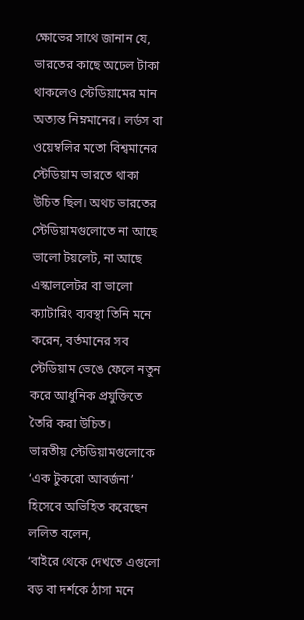ক্ষোভের সাথে জানান যে, ভারতের কাছে অঢেল টাকা থাকলেও স্টেডিয়ামের মান অত্যন্ত নিম্নমানের। লর্ডস বা ওয়েম্বলির মতো বিশ্বমানের স্টেডিয়াম ভারতে থাকা উচিত ছিল। অথচ ভারতের স্টেডিয়ামগুলোতে না আছে ভালো টয়লেট, না আছে এস্কাললেটর বা ভালো ক্যাটারিং ব্যবস্থা তিনি মনে করেন, বর্তমানের সব স্টেডিয়াম ভেঙে ফেলে নতুন করে আধুনিক প্রযুক্তিতে তৈরি করা উচিত।
ভারতীয় স্টেডিয়ামগুলোকে ‘এক টুকরো আবর্জনা’ হিসেবে অভিহিত করেছেন ললিত বলেন,
‘বাইরে থেকে দেখতে এগুলো বড় বা দর্শকে ঠাসা মনে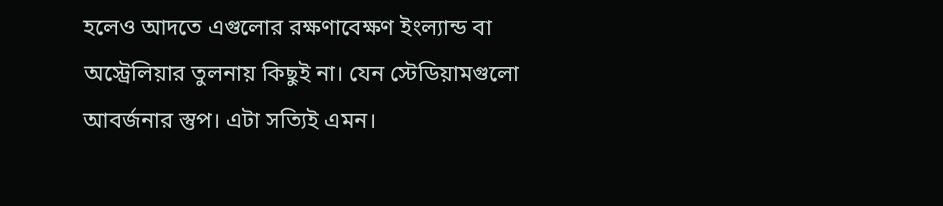হলেও আদতে এগুলোর রক্ষণাবেক্ষণ ইংল্যান্ড বা অস্ট্রেলিয়ার তুলনায় কিছুই না। যেন স্টেডিয়ামগুলো আবর্জনার স্তুপ। এটা সত্যিই এমন।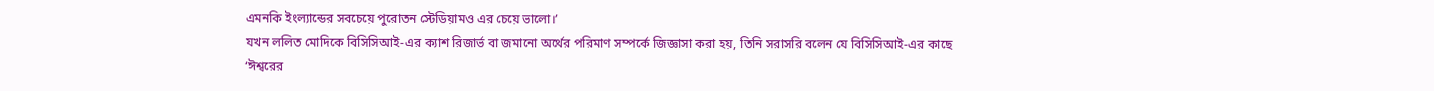এমনকি ইংল্যান্ডের সবচেয়ে পুরোতন স্টেডিয়ামও এর চেয়ে ভালো।’
যখন ললিত মোদিকে বিসিসিআই-এর ক্যাশ রিজার্ভ বা জমানো অর্থের পরিমাণ সম্পর্কে জিজ্ঞাসা করা হয়, তিনি সরাসরি বলেন যে বিসিসিআই-এর কাছে
‘ঈশ্বরের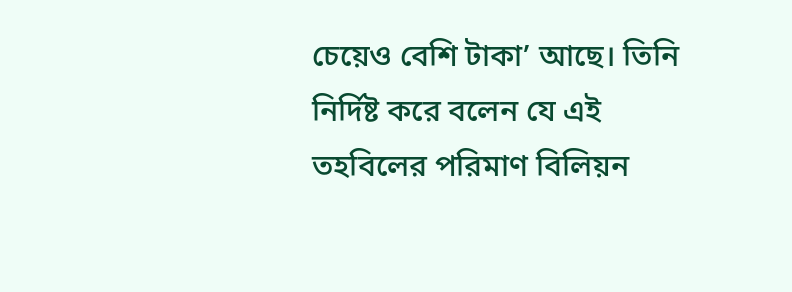চেয়েও বেশি টাকা’ আছে। তিনি নির্দিষ্ট করে বলেন যে এই তহবিলের পরিমাণ বিলিয়ন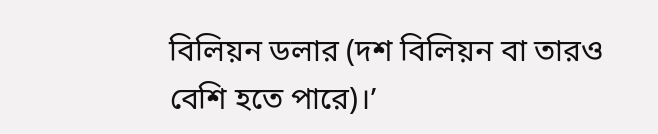বিলিয়ন ডলার (দশ বিলিয়ন বা তারও বেশি হতে পারে)।’